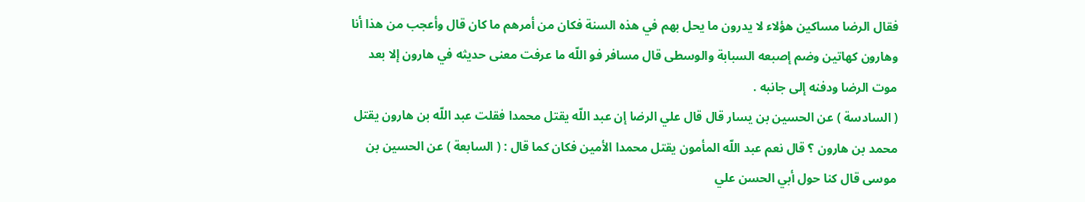فقال الرضا مساكين هؤلاء لا يدرون ما يحل بهم في هذه السنة فكان من أمرهم ما كان قال وأعجب من هذا أنا وهارون كهاتين وضم إصبعه السبابة والوسطى قال مسافر فو اللّه ما عرفت معنى حديثه في هارون إلا بعد موت الرضا ودفنه إلى جانبه .
( السادسة ) عن الحسين بن يسار قال قال علي الرضا إن عبد اللّه يقتل محمدا فقلت عبد اللّه بن هارون يقتل محمد بن هارون ؟ قال نعم عبد اللّه المأمون يقتل محمدا الأمين فكان كما قال : ( السابعة ) عن الحسين بن موسى قال كنا حول أبي الحسن علي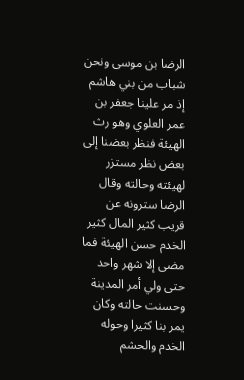الرضا بن موسى ونحن شباب من بني هاشم إذ مر علينا جعفر بن عمر العلوي وهو رث الهيئة فنظر بعضنا إلى بعض نظر مستزر لهيئته وحالته وقال الرضا سترونه عن قريب كثير المال كثير الخدم حسن الهيئة فما مضى إلا شهر واحد حتى ولي أمر المدينة وحسنت حالته وكان يمر بنا كثيرا وحوله الخدم والحشم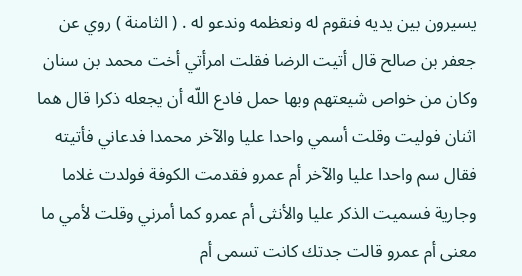يسيرون بين يديه فنقوم له ونعظمه وندعو له . ( الثامنة ) روي عن جعفر بن صالح قال أتيت الرضا فقلت امرأتي أخت محمد بن سنان وكان من خواص شيعتهم وبها حمل فادع اللّه أن يجعله ذكرا قال هما اثنان فوليت وقلت أسمي واحدا عليا والآخر محمدا فدعاني فأتيته فقال سم واحدا عليا والآخر أم عمرو فقدمت الكوفة فولدت غلاما وجارية فسميت الذكر عليا والأنثى أم عمرو كما أمرني وقلت لأمي ما معنى أم عمرو قالت جدتك كانت تسمى أم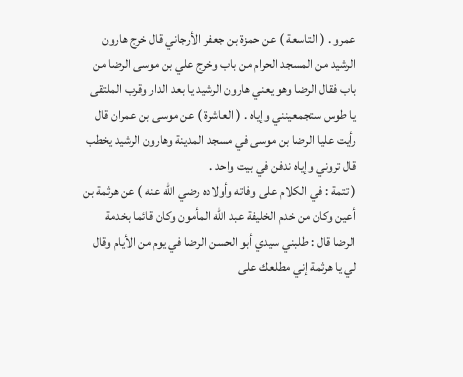عمرو . ( التاسعة ) عن حمزة بن جعفر الأرجاني قال خرج هارون الرشيد من المسجد الحرام من باب وخرج علي بن موسى الرضا من باب فقال الرضا وهو يعني هارون الرشيد يا بعد الدار وقرب الملتقى يا طوس ستجمعينني وإياه . ( العاشرة ) عن موسى بن عمران قال رأيت عليا الرضا بن موسى في مسجد المدينة وهارون الرشيد يخطب قال تروني وإياه ندفن في بيت واحد .
( تتمة : في الكلام على وفاته وأولاده رضي اللّه عنه ) عن هرثمة بن أعين وكان من خدم الخليفة عبد اللّه المأمون وكان قائما بخدمة الرضا قال : طلبني سيدي أبو الحسن الرضا في يوم من الأيام وقال لي يا هرثمة إني مطلعك على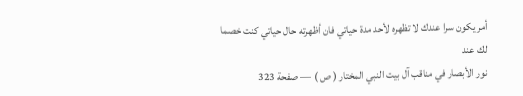أمر يكون سرا عندك لا تظهره لأحد مدة حياتي فان أظهرته حال حياتي كنت خصما لك عند
نور الأبصار في مناقب آل بيت النبي المختار ( ص ) — صفحة 323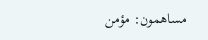مساهمون: مؤمن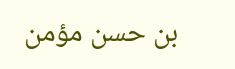بن حسن مؤمن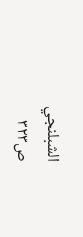الشبلنجي
ص٣٢٣